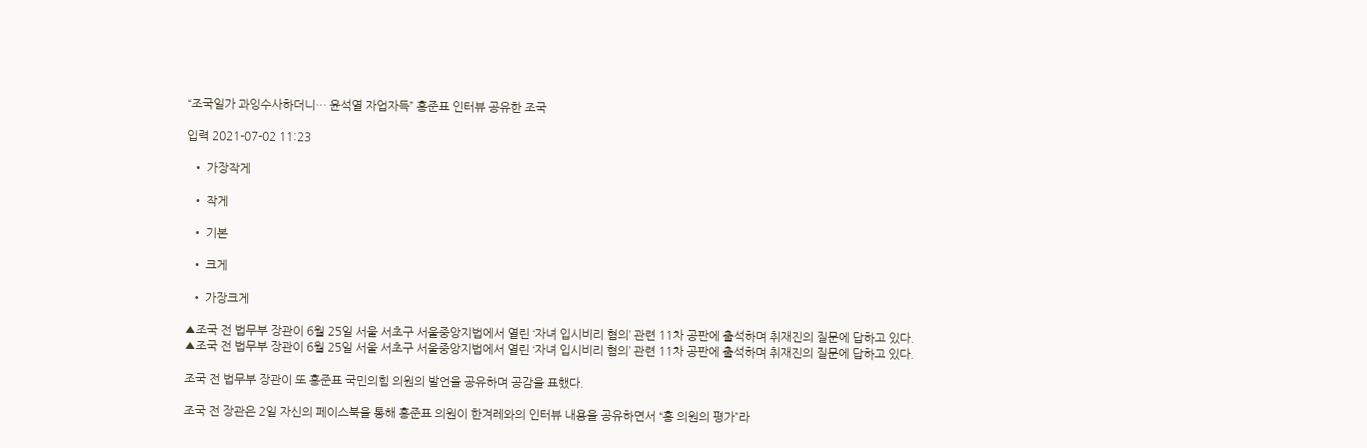“조국일가 과잉수사하더니… 윤석열 자업자득” 홍준표 인터뷰 공유한 조국

입력 2021-07-02 11:23

  • 가장작게

  • 작게

  • 기본

  • 크게

  • 가장크게

▲조국 전 법무부 장관이 6월 25일 서울 서초구 서울중앙지법에서 열린 ‘자녀 입시비리 혐의’ 관련 11차 공판에 출석하며 취재진의 질문에 답하고 있다.
▲조국 전 법무부 장관이 6월 25일 서울 서초구 서울중앙지법에서 열린 ‘자녀 입시비리 혐의’ 관련 11차 공판에 출석하며 취재진의 질문에 답하고 있다.

조국 전 법무부 장관이 또 홍준표 국민의힘 의원의 발언을 공유하며 공감을 표했다.

조국 전 장관은 2일 자신의 페이스북을 통해 홍준표 의원이 한겨레와의 인터뷰 내용을 공유하면서 “홍 의원의 평가”라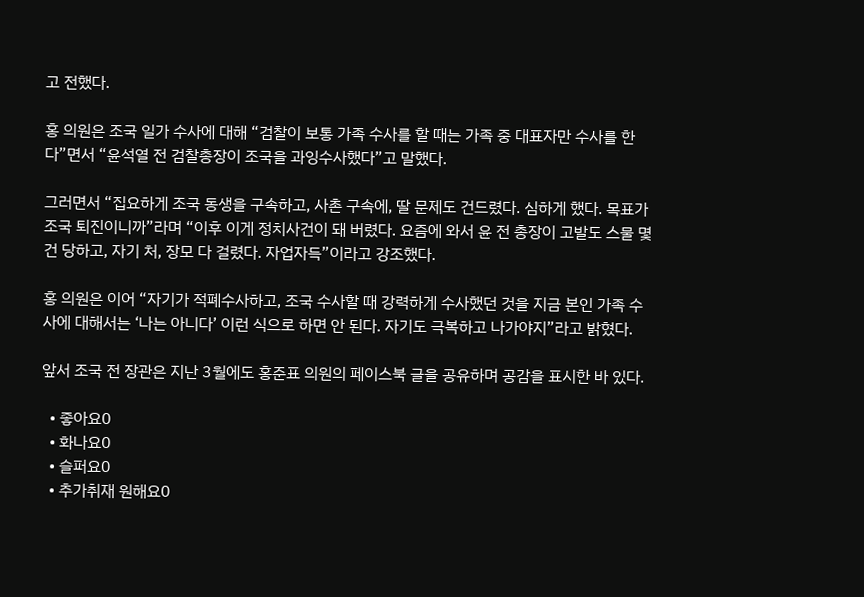고 전했다.

홍 의원은 조국 일가 수사에 대해 “검찰이 보통 가족 수사를 할 때는 가족 중 대표자만 수사를 한다”면서 “윤석열 전 검찰총장이 조국을 과잉수사했다”고 말했다.

그러면서 “집요하게 조국 동생을 구속하고, 사촌 구속에, 딸 문제도 건드렸다. 심하게 했다. 목표가 조국 퇴진이니까”라며 “이후 이게 정치사건이 돼 버렸다. 요즘에 와서 윤 전 총장이 고발도 스물 몇 건 당하고, 자기 처, 장모 다 걸렸다. 자업자득”이라고 강조했다.

홍 의원은 이어 “자기가 적폐수사하고, 조국 수사할 때 강력하게 수사했던 것을 지금 본인 가족 수사에 대해서는 ‘나는 아니다’ 이런 식으로 하면 안 된다. 자기도 극복하고 나가야지”라고 밝혔다.

앞서 조국 전 장관은 지난 3월에도 홍준표 의원의 페이스북 글을 공유하며 공감을 표시한 바 있다.

  • 좋아요0
  • 화나요0
  • 슬퍼요0
  • 추가취재 원해요0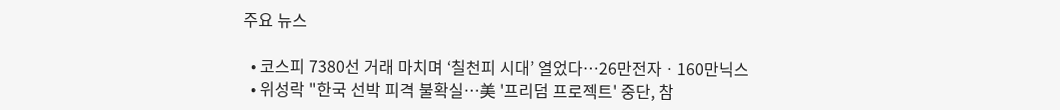주요 뉴스

  • 코스피 7380선 거래 마치며 ‘칠천피 시대’ 열었다⋯26만전자ㆍ160만닉스
  • 위성락 "한국 선박 피격 불확실⋯美 '프리덤 프로젝트' 중단, 참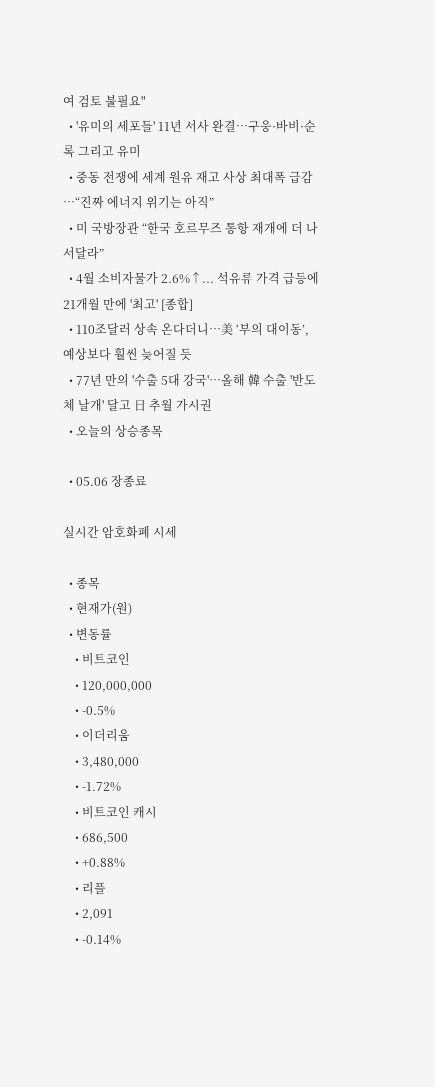여 검토 불필요"
  • '유미의 세포들' 11년 서사 완결…구웅·바비·순록 그리고 유미
  • 중동 전쟁에 세계 원유 재고 사상 최대폭 급감⋯“진짜 에너지 위기는 아직”
  • 미 국방장관 “한국 호르무즈 통항 재개에 더 나서달라”
  • 4월 소비자물가 2.6%↑... 석유류 가격 급등에 21개월 만에 '최고' [종합]
  • 110조달러 상속 온다더니…美 ‘부의 대이동’, 예상보다 훨씬 늦어질 듯
  • 77년 만의 '수출 5대 강국'⋯올해 韓 수출 '반도체 날개' 달고 日 추월 가시권
  • 오늘의 상승종목

  • 05.06 장종료

실시간 암호화폐 시세

  • 종목
  • 현재가(원)
  • 변동률
    • 비트코인
    • 120,000,000
    • -0.5%
    • 이더리움
    • 3,480,000
    • -1.72%
    • 비트코인 캐시
    • 686,500
    • +0.88%
    • 리플
    • 2,091
    • -0.14%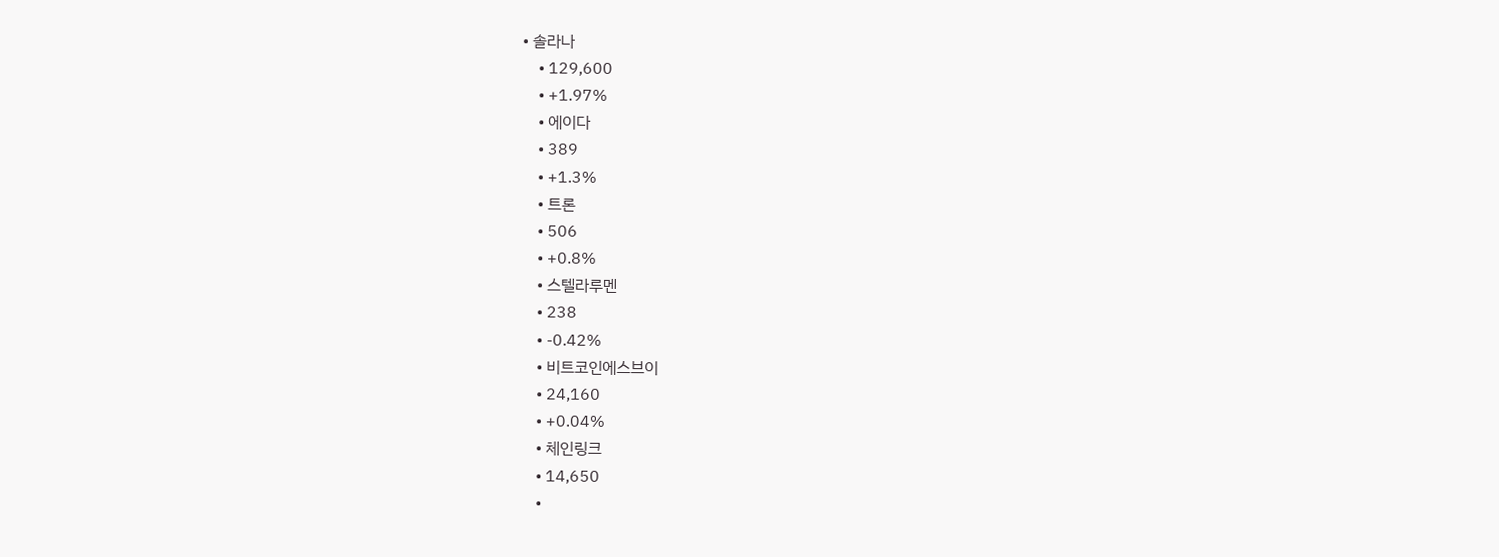• 솔라나
    • 129,600
    • +1.97%
    • 에이다
    • 389
    • +1.3%
    • 트론
    • 506
    • +0.8%
    • 스텔라루멘
    • 238
    • -0.42%
    • 비트코인에스브이
    • 24,160
    • +0.04%
    • 체인링크
    • 14,650
    •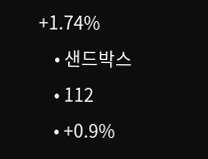+1.74%
    • 샌드박스
    • 112
    • +0.9%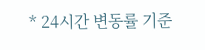* 24시간 변동률 기준